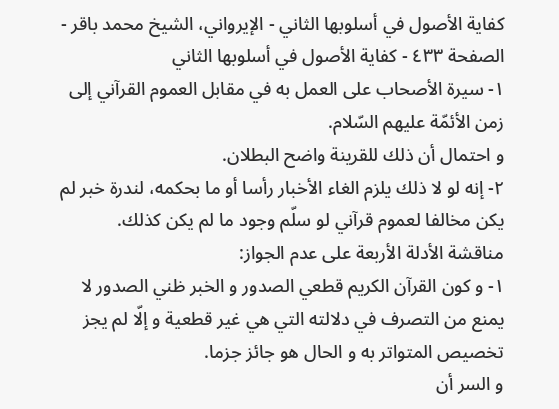كفاية الأصول في أسلوبها الثاني - الإيرواني، الشيخ محمد باقر - الصفحة ٤٣٣ - كفاية الأصول في أسلوبها الثاني
١- سيرة الأصحاب على العمل به في مقابل العموم القرآني إلى زمن الأئمّة عليهم السّلام.
و احتمال أن ذلك للقرينة واضح البطلان.
٢- إنه لو لا ذلك يلزم الغاء الأخبار رأسا أو ما بحكمه، لندرة خبر لم يكن مخالفا لعموم قرآني لو سلّم وجود ما لم يكن كذلك.
مناقشة الأدلة الأربعة على عدم الجواز:
١- و كون القرآن الكريم قطعي الصدور و الخبر ظني الصدور لا يمنع من التصرف في دلالته التي هي غير قطعية و إلّا لم يجز تخصيص المتواتر به و الحال هو جائز جزما.
و السر أن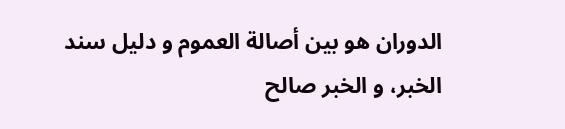الدوران هو بين أصالة العموم و دليل سند الخبر، و الخبر صالح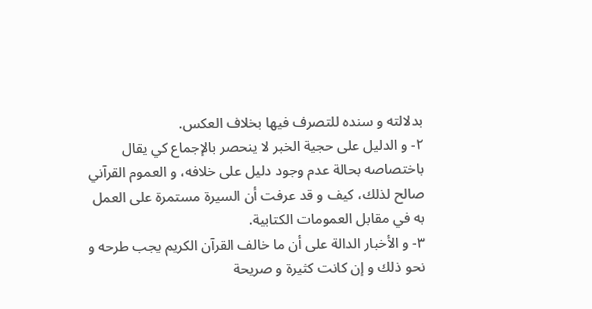بدلالته و سنده للتصرف فيها بخلاف العكس.
٢- و الدليل على حجية الخبر لا ينحصر بالإجماع كي يقال باختصاصه بحالة عدم وجود دليل على خلافه، و العموم القرآني صالح لذلك، كيف و قد عرفت أن السيرة مستمرة على العمل به في مقابل العمومات الكتابية.
٣- و الأخبار الدالة على أن ما خالف القرآن الكريم يجب طرحه و نحو ذلك و إن كانت كثيرة و صريحة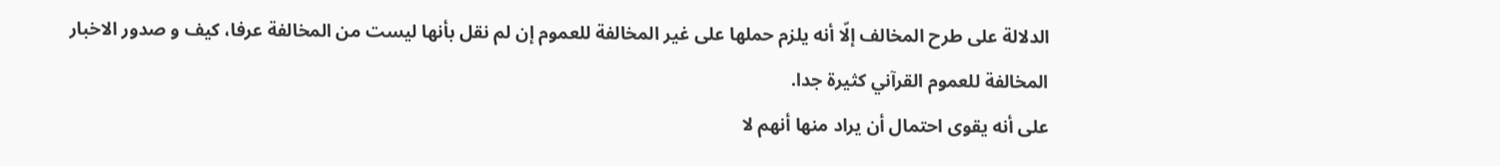الدلالة على طرح المخالف إلّا أنه يلزم حملها على غير المخالفة للعموم إن لم نقل بأنها ليست من المخالفة عرفا، كيف و صدور الاخبار المخالفة للعموم القرآني كثيرة جدا.
على أنه يقوى احتمال أن يراد منها أنهم لا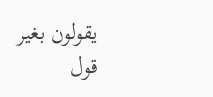يقولون بغير قول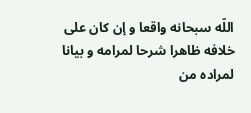اللّه سبحانه واقعا و إن كان على خلافه ظاهرا شرحا لمرامه و بيانا لمراده من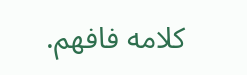كلامه فافهم.